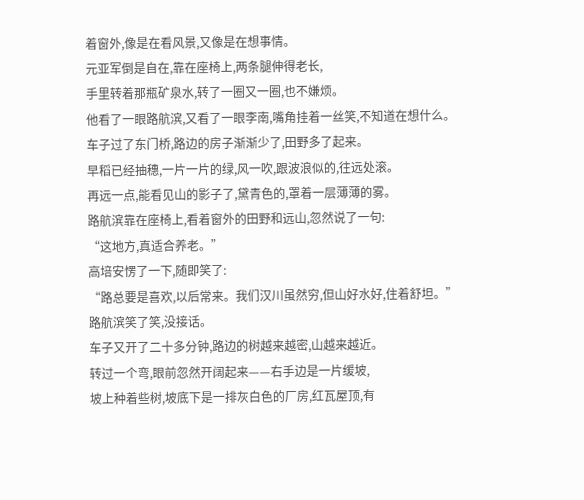着窗外,像是在看风景,又像是在想事情。
元亚军倒是自在,靠在座椅上,两条腿伸得老长,
手里转着那瓶矿泉水,转了一圈又一圈,也不嫌烦。
他看了一眼路航滨,又看了一眼李南,嘴角挂着一丝笑,不知道在想什么。
车子过了东门桥,路边的房子渐渐少了,田野多了起来。
早稻已经抽穗,一片一片的绿,风一吹,跟波浪似的,往远处滚。
再远一点,能看见山的影子了,黛青色的,罩着一层薄薄的雾。
路航滨靠在座椅上,看着窗外的田野和远山,忽然说了一句:
“这地方,真适合养老。”
高培安愣了一下,随即笑了:
“路总要是喜欢,以后常来。我们汉川虽然穷,但山好水好,住着舒坦。”
路航滨笑了笑,没接话。
车子又开了二十多分钟,路边的树越来越密,山越来越近。
转过一个弯,眼前忽然开阔起来——右手边是一片缓坡,
坡上种着些树,坡底下是一排灰白色的厂房,红瓦屋顶,有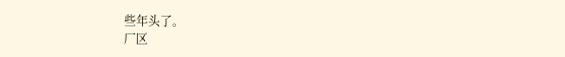些年头了。
厂区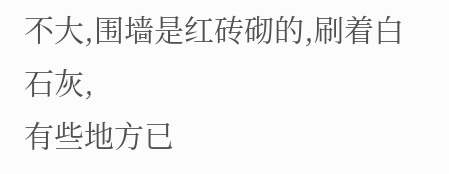不大,围墙是红砖砌的,刷着白石灰,
有些地方已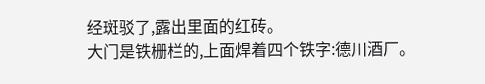经斑驳了,露出里面的红砖。
大门是铁栅栏的,上面焊着四个铁字:德川酒厂。